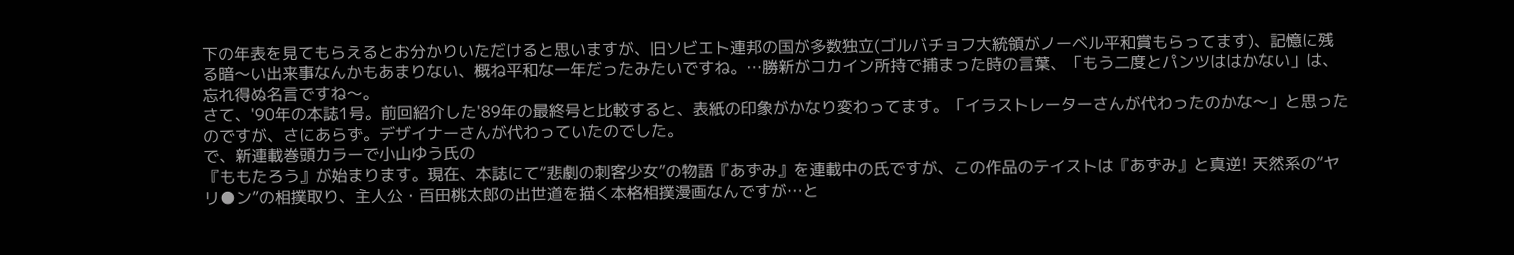下の年表を見てもらえるとお分かりいただけると思いますが、旧ソビエト連邦の国が多数独立(ゴルバチョフ大統領がノーベル平和賞もらってます)、記憶に残る暗〜い出来事なんかもあまりない、概ね平和な一年だったみたいですね。…勝新がコカイン所持で捕まった時の言葉、「もう二度とパンツははかない」は、忘れ得ぬ名言ですね〜。
さて、'90年の本誌1号。前回紹介した'89年の最終号と比較すると、表紙の印象がかなり変わってます。「イラストレーターさんが代わったのかな〜」と思ったのですが、さにあらず。デザイナーさんが代わっていたのでした。
で、新連載巻頭カラーで小山ゆう氏の
『ももたろう』が始まります。現在、本誌にて“悲劇の刺客少女”の物語『あずみ』を連載中の氏ですが、この作品のテイストは『あずみ』と真逆! 天然系の“ヤリ●ン”の相撲取り、主人公・百田桃太郎の出世道を描く本格相撲漫画なんですが…と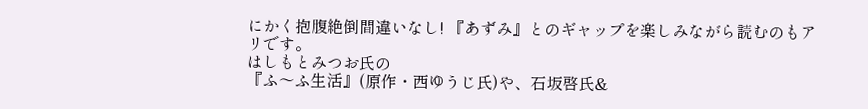にかく抱腹絶倒間違いなし! 『あずみ』とのギャップを楽しみながら読むのもアリです。
はしもとみつお氏の
『ふ〜ふ生活』(原作・西ゆうじ氏)や、石坂啓氏&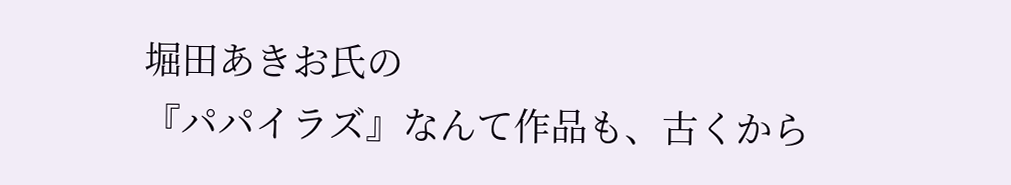堀田あきお氏の
『パパイラズ』なんて作品も、古くから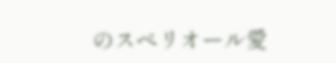のスペリオール愛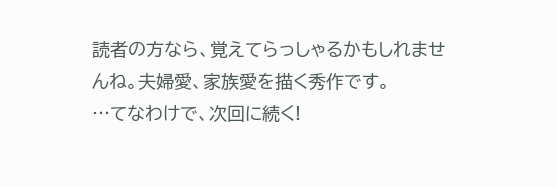読者の方なら、覚えてらっしゃるかもしれませんね。夫婦愛、家族愛を描く秀作です。
…てなわけで、次回に続く!